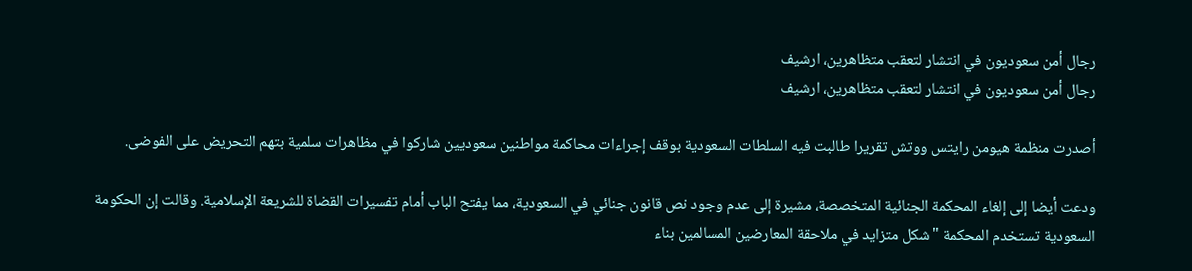رجال أمن سعوديون في انتشار لتعقب متظاهرين، ارشيف
رجال أمن سعوديون في انتشار لتعقب متظاهرين، ارشيف

أصدرت منظمة هيومن رايتس ووتش تقريرا طالبت فيه السلطات السعودية بوقف إجراءات محاكمة مواطنين سعوديين شاركوا في مظاهرات سلمية بتهم التحريض على الفوضى.

ودعت أيضا إلى إلغاء المحكمة الجنائية المتخصصة، مشيرة إلى عدم وجود نص قانون جنائي في السعودية، مما يفتح الباب أمام تفسيرات القضاة للشريعة الإسلامية. وقالت إن الحكومة السعودية تستخدم المحكمة "شكل متزايد في ملاحقة المعارضين المسالمين بناء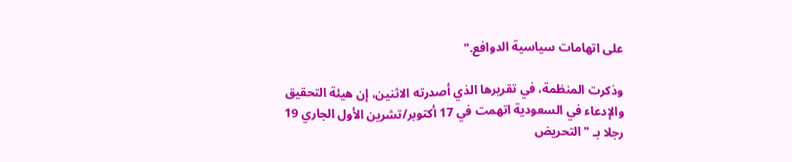على اتهامات سياسية الدوافع."

وذكرت المنظمة، في تقريرها الذي أصدرته الاثنين، إن هيئة التحقيق والإدعاء في السعودية اتهمت في 17 أكتوبر/تشرين الأول الجاري 19 رجلا بـ "التحريض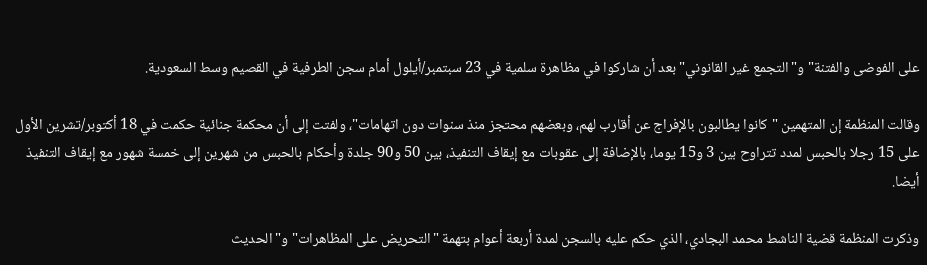على الفوضى والفتنة" و"التجمع غير القانوني" بعد أن شاركوا في مظاهرة سلمية في 23 سبتمبر/أيلول أمام سجن الطرفية في القصيم وسط السعودية.

وقالت المنظمة إن المتهمين "كانوا يطالبون بالإفراج عن أقارب لهم، وبعضهم محتجز منذ سنوات دون اتهامات"، ولفتت إلى أن محكمة جنائية حكمت في 18 أكتوبر/تشرين الأول على 15 رجلا بالحبس لمدد تتراوح بين 3 و15 يوما، بالإضافة إلى عقوبات مع إيقاف التنفيذ، بين 50 و90 جلدة وأحكام بالحبس من شهرين إلى خمسة شهور مع إيقاف التنفيذ أيضا.

وذكرت المنظمة قضية الناشط محمد البجادي، الذي حكم عليه بالسجن لمدة أربعة أعوام بتهمة "التحريض على المظاهرات" و"الحديث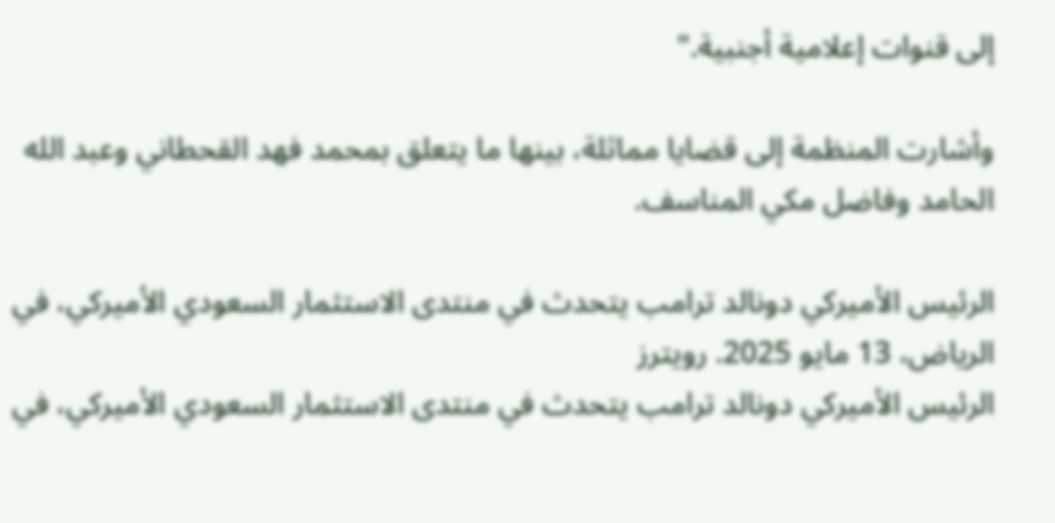إلى قنوات إعلامية أجنبية."

وأشارت المنظمة إلى قضايا مماثلة، بينها ما يتعلق بمحمد فهد القحطاني وعبد الله الحامد وفاضل مكي المناسف.

الرئيس الأميركي دونالد ترامب يتحدث في منتدى الاستثمار السعودي الأميركي، في الرياض، 13 مايو 2025. رويترز
الرئيس الأميركي دونالد ترامب يتحدث في منتدى الاستثمار السعودي الأميركي، في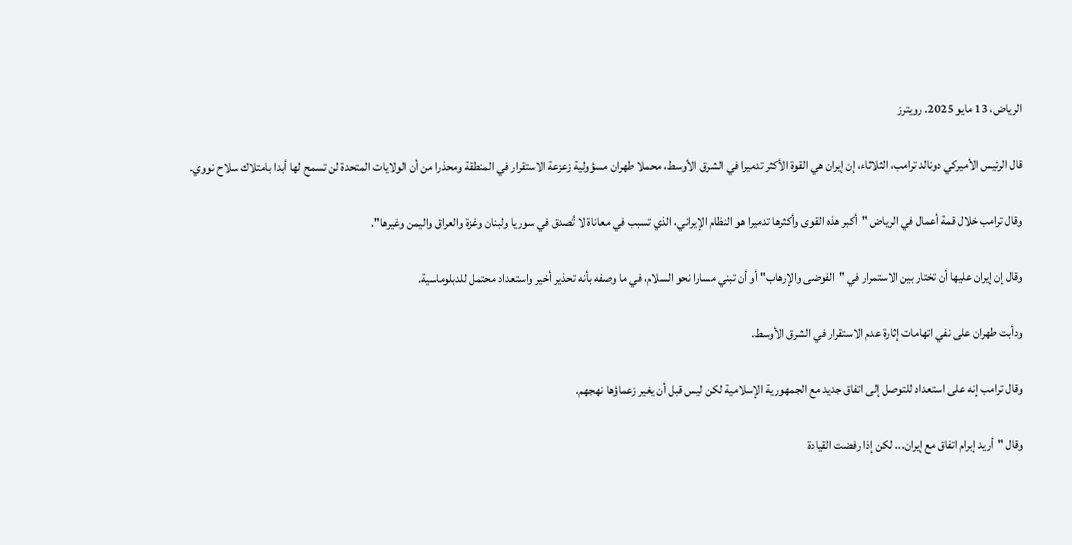الرياض، 13 مايو 2025. رويترز

قال الرئيس الأميركي دونالد ترامب، الثلاثاء، إن إيران هي القوة الأكثر تدميرا في الشرق الأوسط، محملا طهران مسؤولية زعزعة الاستقرار في المنطقة ومحذرا من أن الولايات المتحدة لن تسمح لها أبدا بامتلاك سلاح نووي.

وقال ترامب خلال قمة أعمال في الرياض "أكبر هذه القوى وأكثرها تدميرا هو النظام الإيراني، الذي تسبب في معاناة لا تُصدق في سوريا ولبنان وغزة والعراق واليمن وغيرها".

وقال إن إيران عليها أن تختار بين الاستمرار في "الفوضى والإرهاب" أو أن تبني مسارا نحو السلام، في ما وصفه بأنه تحذير أخير واستعداد محتمل للدبلوماسية.

ودأبت طهران على نفي اتهامات إثارة عدم الاستقرار في الشرق الأوسط.

وقال ترامب إنه على استعداد للتوصل إلى اتفاق جديد مع الجمهورية الإسلامية لكن ليس قبل أن يغير زعماؤها نهجهم.

وقال "أريد إبرام اتفاق مع إيران... لكن إذا رفضت القيادة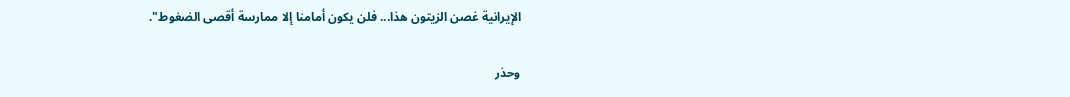الإيرانية غصن الزيتون هذا... فلن يكون أمامنا إلا ممارسة أقصى الضغوط".

وحذر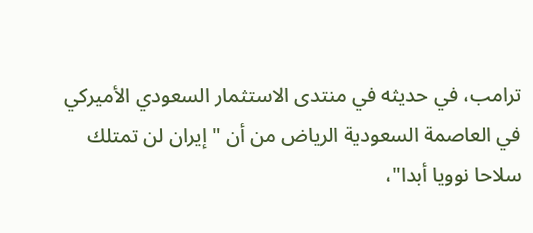ترامب، في حديثه في منتدى الاستثمار السعودي الأميركي في العاصمة السعودية الرياض من أن "إيران لن تمتلك سلاحا نوويا أبدا"،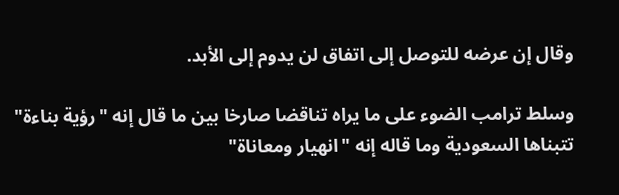وقال إن عرضه للتوصل إلى اتفاق لن يدوم إلى الأبد.

وسلط ترامب الضوء على ما يراه تناقضا صارخا بين ما قال إنه "رؤية بناءة" تتبناها السعودية وما قاله إنه "انهيار ومعاناة"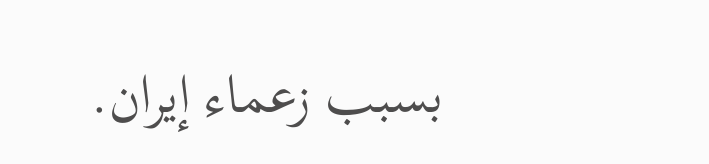بسبب زعماء إيران.